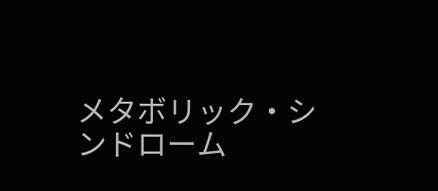メタボリック・シンドローム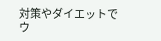対策やダイエットで
ウ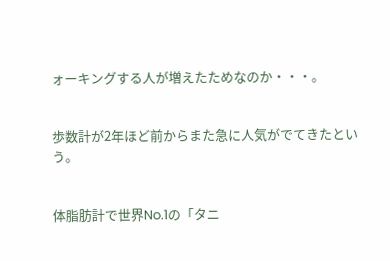ォーキングする人が増えたためなのか・・・。


歩数計が2年ほど前からまた急に人気がでてきたという。


体脂肪計で世界No.1の「タニ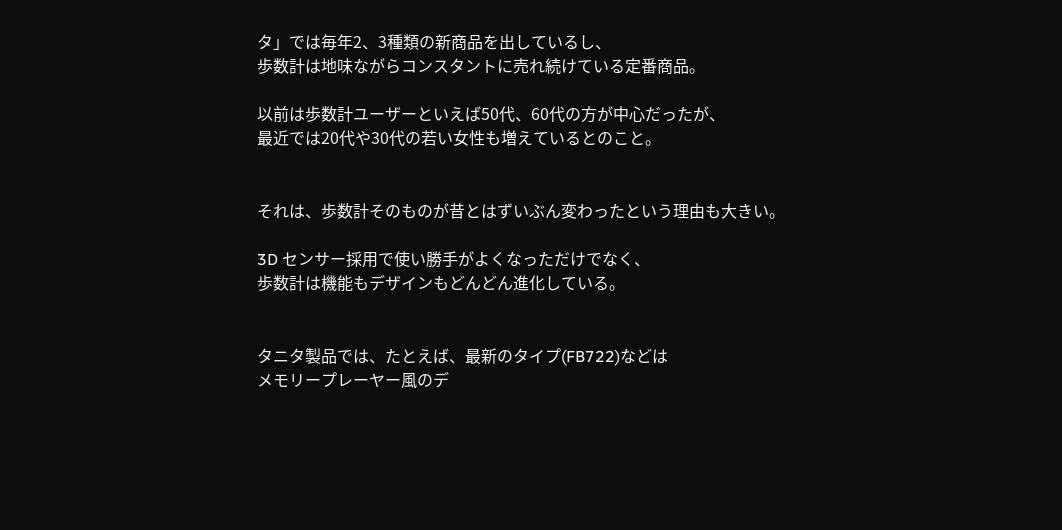タ」では毎年2、3種類の新商品を出しているし、
歩数計は地味ながらコンスタントに売れ続けている定番商品。

以前は歩数計ユーザーといえば50代、60代の方が中心だったが、
最近では20代や30代の若い女性も増えているとのこと。


それは、歩数計そのものが昔とはずいぶん変わったという理由も大きい。

3D センサー採用で使い勝手がよくなっただけでなく、
歩数計は機能もデザインもどんどん進化している。


タニタ製品では、たとえば、最新のタイプ(FB722)などは
メモリープレーヤー風のデ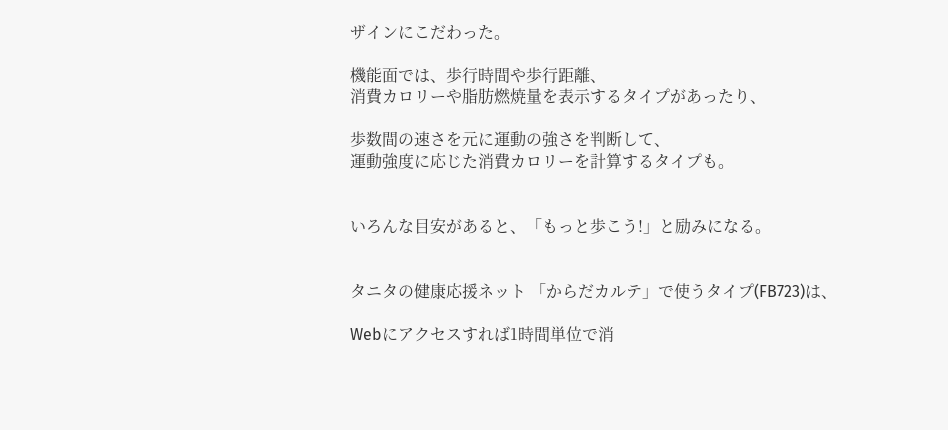ザインにこだわった。

機能面では、歩行時間や歩行距離、
消費カロリーや脂肪燃焼量を表示するタイプがあったり、

歩数間の速さを元に運動の強さを判断して、
運動強度に応じた消費カロリーを計算するタイプも。


いろんな目安があると、「もっと歩こう!」と励みになる。


タニタの健康応援ネット 「からだカルテ」で使うタイプ(FB723)は、

Webにアクセスすれば1時間単位で消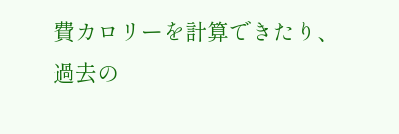費カロリーを計算できたり、
過去の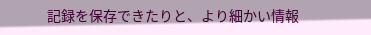記録を保存できたりと、より細かい情報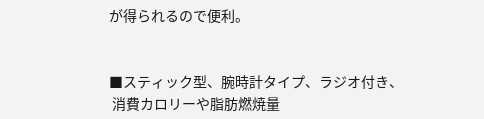が得られるので便利。


■スティック型、腕時計タイプ、ラジオ付き、
 消費カロリーや脂肪燃焼量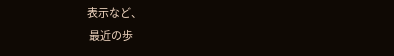表示など、
 最近の歩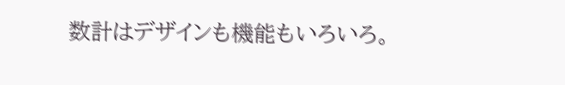数計はデザインも機能もいろいろ。